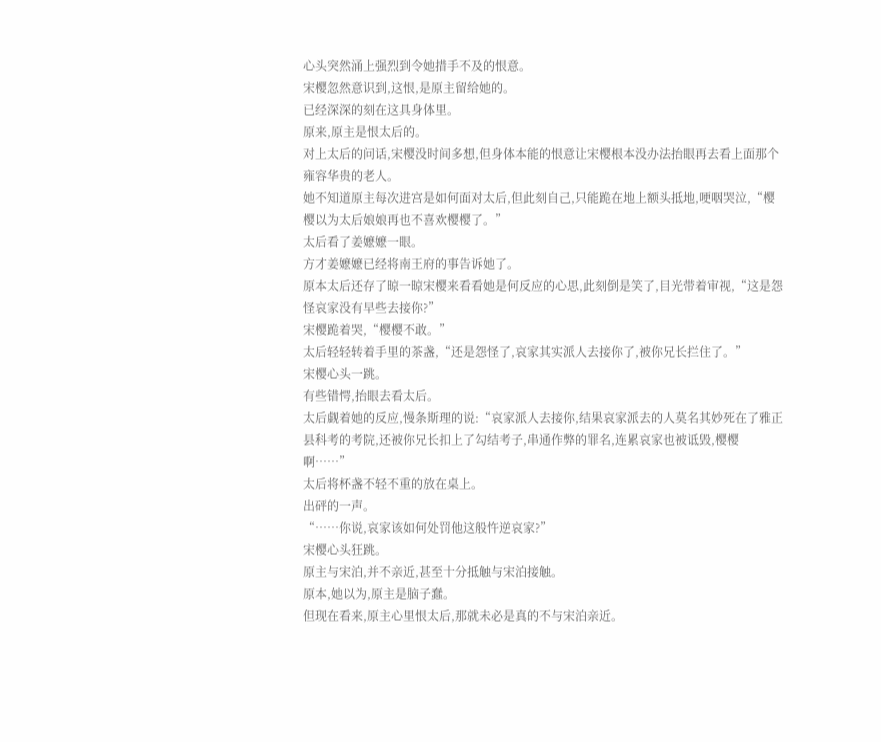心头突然涌上强烈到令她措手不及的恨意。
宋樱忽然意识到,这恨,是原主留给她的。
已经深深的刻在这具身体里。
原来,原主是恨太后的。
对上太后的问话,宋樱没时间多想,但身体本能的恨意让宋樱根本没办法抬眼再去看上面那个雍容华贵的老人。
她不知道原主每次进宫是如何面对太后,但此刻自己,只能跪在地上额头抵地,哽咽哭泣,“樱樱以为太后娘娘再也不喜欢樱樱了。”
太后看了姜嬷嬷一眼。
方才姜嬷嬷已经将南王府的事告诉她了。
原本太后还存了晾一晾宋樱来看看她是何反应的心思,此刻倒是笑了,目光带着审视,“这是怨怪哀家没有早些去接你?”
宋樱跪着哭,“樱樱不敢。”
太后轻轻转着手里的茶盏,“还是怨怪了,哀家其实派人去接你了,被你兄长拦住了。”
宋樱心头一跳。
有些错愕,抬眼去看太后。
太后觑着她的反应,慢条斯理的说:“哀家派人去接你,结果哀家派去的人莫名其妙死在了雅正县科考的考院,还被你兄长扣上了勾结考子,串通作弊的罪名,连累哀家也被诋毁,樱樱啊……”
太后将杯盏不轻不重的放在桌上。
出砰的一声。
“……你说,哀家该如何处罚他这般忤逆哀家?”
宋樱心头狂跳。
原主与宋泊,并不亲近,甚至十分抵触与宋泊接触。
原本,她以为,原主是脑子蠢。
但现在看来,原主心里恨太后,那就未必是真的不与宋泊亲近。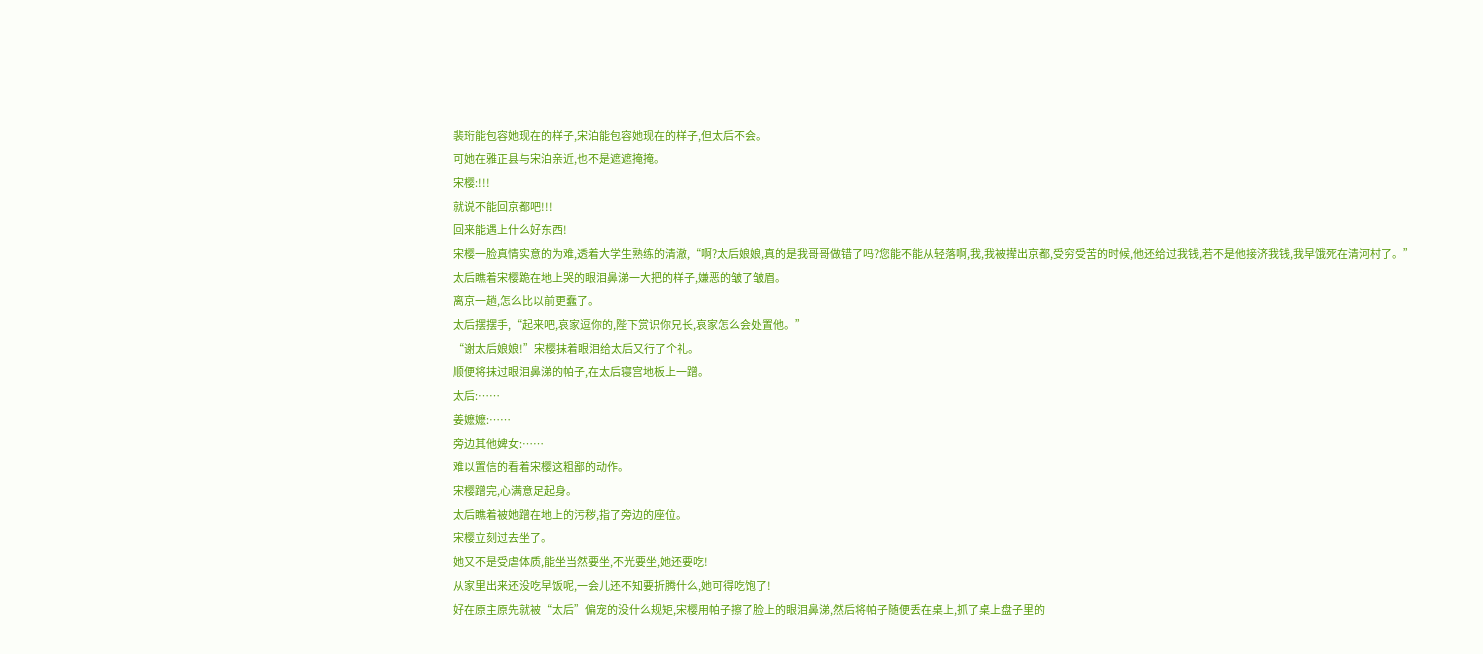裴珩能包容她现在的样子,宋泊能包容她现在的样子,但太后不会。
可她在雅正县与宋泊亲近,也不是遮遮掩掩。
宋樱:!!!
就说不能回京都吧!!!
回来能遇上什么好东西!
宋樱一脸真情实意的为难,透着大学生熟练的清澈,“啊?太后娘娘,真的是我哥哥做错了吗?您能不能从轻落啊,我,我被撵出京都,受穷受苦的时候,他还给过我钱,若不是他接济我钱,我早饿死在清河村了。”
太后瞧着宋樱跪在地上哭的眼泪鼻涕一大把的样子,嫌恶的皱了皱眉。
离京一趟,怎么比以前更蠢了。
太后摆摆手,“起来吧,哀家逗你的,陛下赏识你兄长,哀家怎么会处置他。”
“谢太后娘娘!”宋樱抹着眼泪给太后又行了个礼。
顺便将抹过眼泪鼻涕的帕子,在太后寝宫地板上一蹭。
太后:……
姜嬷嬷:……
旁边其他婢女:……
难以置信的看着宋樱这粗鄙的动作。
宋樱蹭完,心满意足起身。
太后瞧着被她蹭在地上的污秽,指了旁边的座位。
宋樱立刻过去坐了。
她又不是受虐体质,能坐当然要坐,不光要坐,她还要吃!
从家里出来还没吃早饭呢,一会儿还不知要折腾什么,她可得吃饱了!
好在原主原先就被“太后”偏宠的没什么规矩,宋樱用帕子擦了脸上的眼泪鼻涕,然后将帕子随便丢在桌上,抓了桌上盘子里的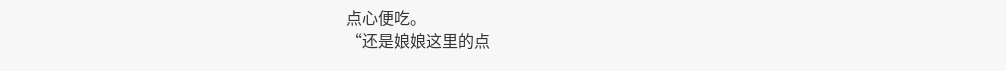点心便吃。
“还是娘娘这里的点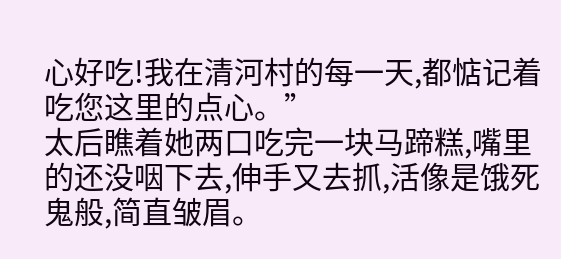心好吃!我在清河村的每一天,都惦记着吃您这里的点心。”
太后瞧着她两口吃完一块马蹄糕,嘴里的还没咽下去,伸手又去抓,活像是饿死鬼般,简直皱眉。